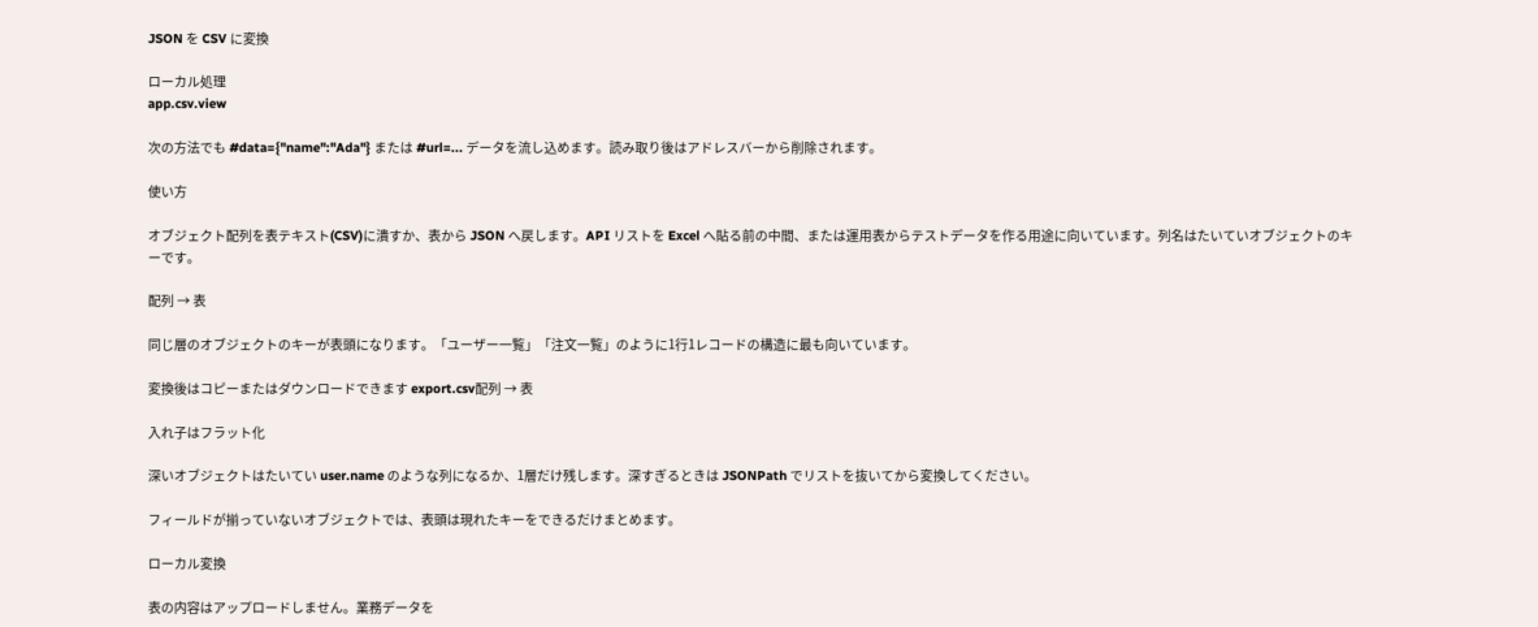JSON を CSV に変換

ローカル処理
app.csv.view

次の方法でも #data={"name":"Ada"} または #url=... データを流し込めます。読み取り後はアドレスバーから削除されます。

使い方

オブジェクト配列を表テキスト(CSV)に潰すか、表から JSON へ戻します。API リストを Excel へ貼る前の中間、または運用表からテストデータを作る用途に向いています。列名はたいていオブジェクトのキーです。

配列 → 表

同じ層のオブジェクトのキーが表頭になります。「ユーザー一覧」「注文一覧」のように1行1レコードの構造に最も向いています。

変換後はコピーまたはダウンロードできます export.csv配列 → 表

入れ子はフラット化

深いオブジェクトはたいてい user.name のような列になるか、1層だけ残します。深すぎるときは JSONPath でリストを抜いてから変換してください。

フィールドが揃っていないオブジェクトでは、表頭は現れたキーをできるだけまとめます。

ローカル変換

表の内容はアップロードしません。業務データを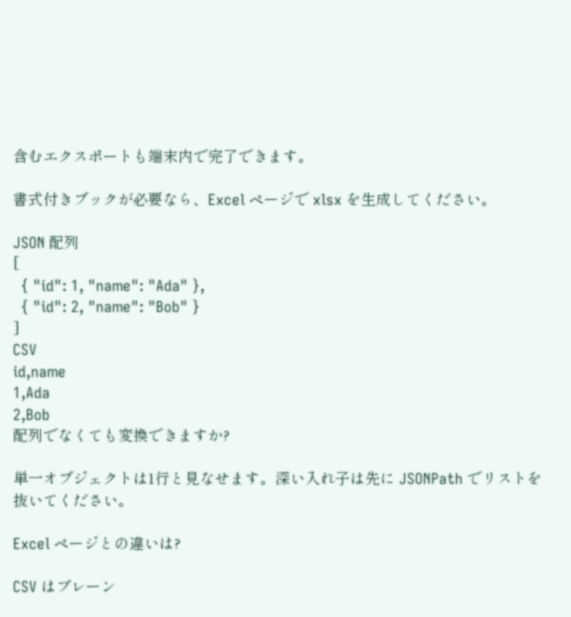含むエクスポートも端末内で完了できます。

書式付きブックが必要なら、Excel ページで xlsx を生成してください。

JSON 配列
[
  { "id": 1, "name": "Ada" },
  { "id": 2, "name": "Bob" }
]
CSV
id,name
1,Ada
2,Bob
配列でなくても変換できますか?

単一オブジェクトは1行と見なせます。深い入れ子は先に JSONPath でリストを抜いてください。

Excel ページとの違いは?

CSV はプレーン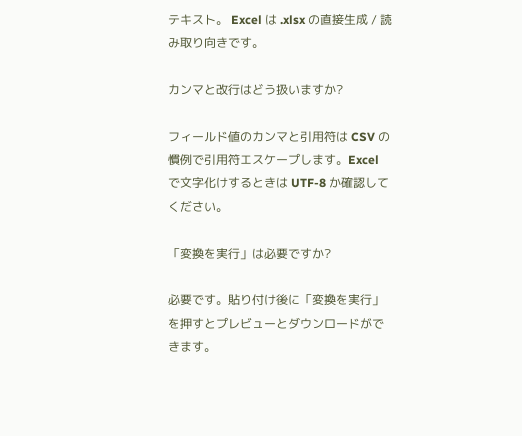テキスト。 Excel は .xlsx の直接生成 / 読み取り向きです。

カンマと改行はどう扱いますか?

フィールド値のカンマと引用符は CSV の慣例で引用符エスケープします。Excel で文字化けするときは UTF-8 か確認してください。

「変換を実行」は必要ですか?

必要です。貼り付け後に「変換を実行」を押すとプレビューとダウンロードができます。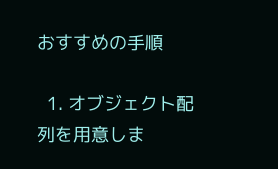おすすめの手順

  1. オブジェクト配列を用意しま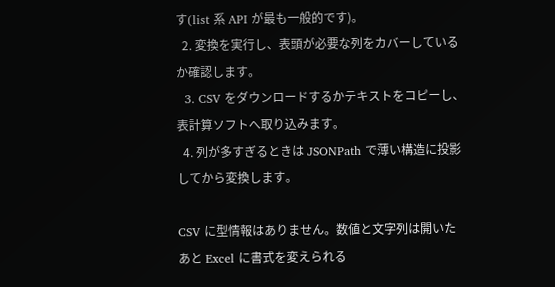す(list 系 API が最も一般的です)。
  2. 変換を実行し、表頭が必要な列をカバーしているか確認します。
  3. CSV をダウンロードするかテキストをコピーし、表計算ソフトへ取り込みます。
  4. 列が多すぎるときは JSONPath で薄い構造に投影してから変換します。

CSV に型情報はありません。数値と文字列は開いたあと Excel に書式を変えられる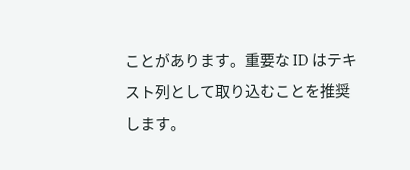ことがあります。重要な ID はテキスト列として取り込むことを推奨します。